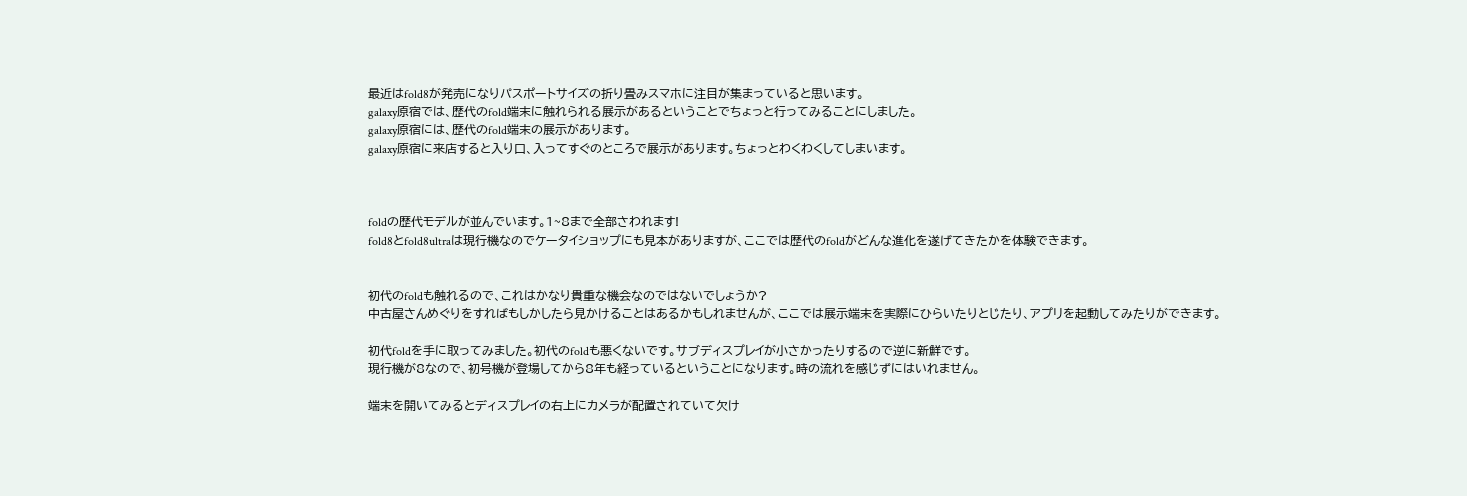最近はfold8が発売になりパスポートサイズの折り畳みスマホに注目が集まっていると思います。
galaxy原宿では、歴代のfold端末に触れられる展示があるということでちょっと行ってみることにしました。
galaxy原宿には、歴代のfold端末の展示があります。
galaxy原宿に来店すると入り口、入ってすぐのところで展示があります。ちょっとわくわくしてしまいます。



foldの歴代モデルが並んでいます。1~8まで全部さわれます!
fold8とfold8ultraは現行機なのでケータイショップにも見本がありますが、ここでは歴代のfoldがどんな進化を遂げてきたかを体験できます。


初代のfoldも触れるので、これはかなり貴重な機会なのではないでしょうか?
中古屋さんめぐりをすればもしかしたら見かけることはあるかもしれませんが、ここでは展示端末を実際にひらいたりとじたり、アプリを起動してみたりができます。

初代foldを手に取ってみました。初代のfoldも悪くないです。サブディスプレイが小さかったりするので逆に新鮮です。
現行機が8なので、初号機が登場してから8年も経っているということになります。時の流れを感じずにはいれません。

端末を開いてみるとディスプレイの右上にカメラが配置されていて欠け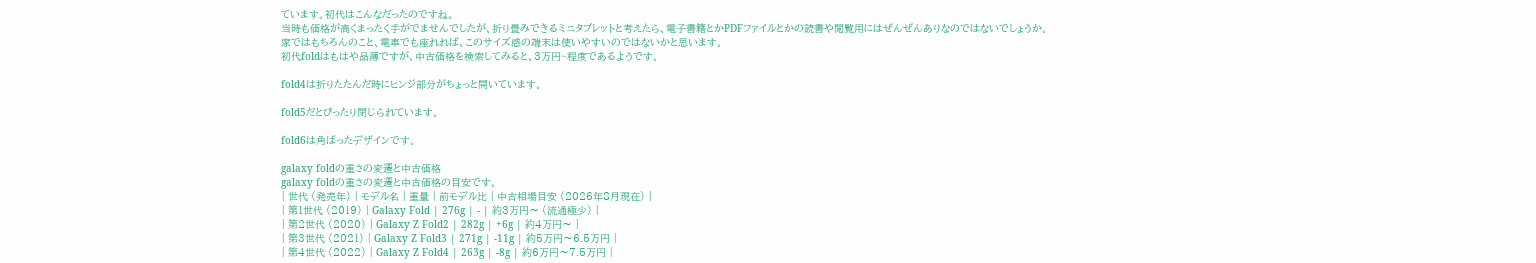ています。初代はこんなだったのですね。
当時も価格が高くまったく手がでませんでしたが、折り畳みできるミニタブレットと考えたら、電子書籍とかPDFファイルとかの読書や閲覧用にはぜんぜんありなのではないでしょうか。
家ではもちろんのこと、電車でも座れれば、このサイズ感の端末は使いやすいのではないかと思います。
初代foldはもはや品薄ですが、中古価格を検索してみると、3万円~程度であるようです。

fold4は折りたたんだ時にヒンジ部分がちょっと開いています。

fold5だとぴったり閉じられています。

fold6は角ばったデザインです。

galaxy foldの重さの変遷と中古価格
galaxy foldの重さの変遷と中古価格の目安です。
| 世代 (発売年) | モデル名 | 重量 | 前モデル比 | 中古相場目安 (2026年8月現在) |
| 第1世代 (2019) | Galaxy Fold | 276g | - | 約3万円〜 (流通極少) |
| 第2世代 (2020) | Galaxy Z Fold2 | 282g | +6g | 約4万円〜 |
| 第3世代 (2021) | Galaxy Z Fold3 | 271g | -11g | 約5万円〜6.5万円 |
| 第4世代 (2022) | Galaxy Z Fold4 | 263g | -8g | 約6万円〜7.5万円 |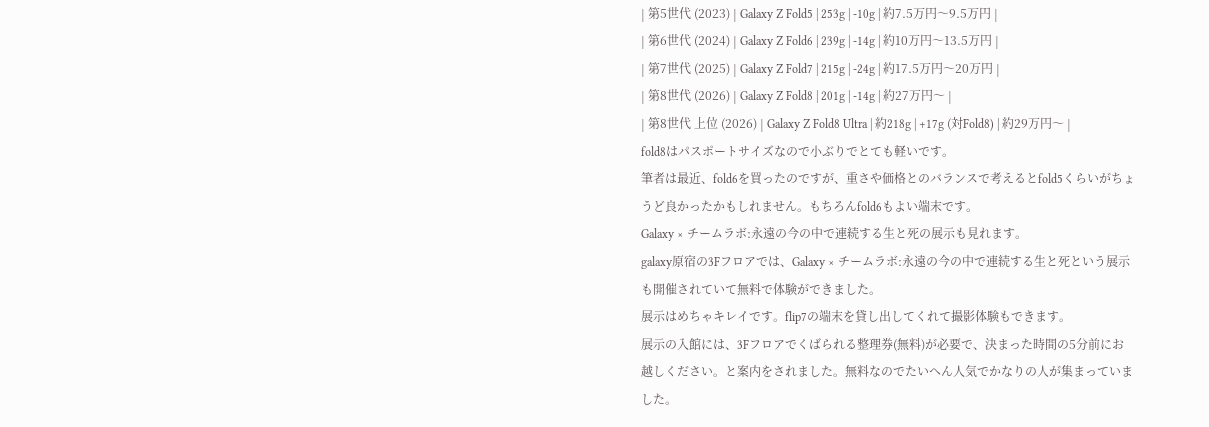| 第5世代 (2023) | Galaxy Z Fold5 | 253g | -10g | 約7.5万円〜9.5万円 |
| 第6世代 (2024) | Galaxy Z Fold6 | 239g | -14g | 約10万円〜13.5万円 |
| 第7世代 (2025) | Galaxy Z Fold7 | 215g | -24g | 約17.5万円〜20万円 |
| 第8世代 (2026) | Galaxy Z Fold8 | 201g | -14g | 約27万円〜 |
| 第8世代 上位 (2026) | Galaxy Z Fold8 Ultra | 約218g | +17g (対Fold8) | 約29万円〜 |
fold8はパスポートサイズなので小ぶりでとても軽いです。
筆者は最近、fold6を買ったのですが、重さや価格とのバランスで考えるとfold5くらいがちょうど良かったかもしれません。もちろんfold6もよい端末です。
Galaxy × チームラボ:永遠の今の中で連続する生と死の展示も見れます。
galaxy原宿の3Fフロアでは、Galaxy × チームラボ:永遠の今の中で連続する生と死という展示も開催されていて無料で体験ができました。
展示はめちゃキレイです。flip7の端末を貸し出してくれて撮影体験もできます。
展示の入館には、3Fフロアでくばられる整理券(無料)が必要で、決まった時間の5分前にお越しください。と案内をされました。無料なのでたいへん人気でかなりの人が集まっていました。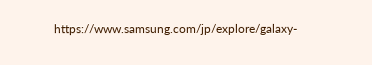https://www.samsung.com/jp/explore/galaxy-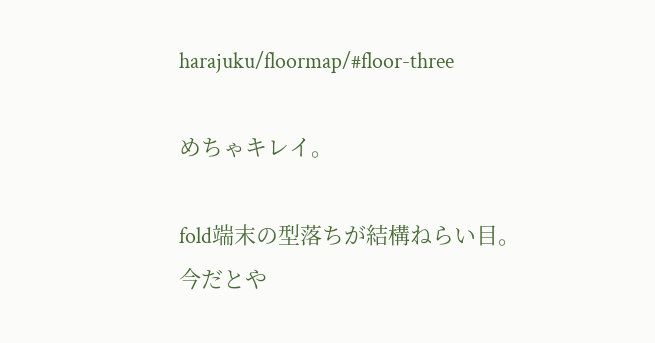harajuku/floormap/#floor-three

めちゃキレイ。

fold端末の型落ちが結構ねらい目。
今だとや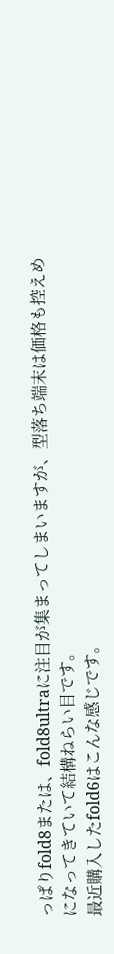っぱりfold8または、fold8ultraに注目が集まってしまいますが、型落ち端末は価格も控えめになってきていて結構ねらい目です。
最近購入したfold6はこんな感じです。